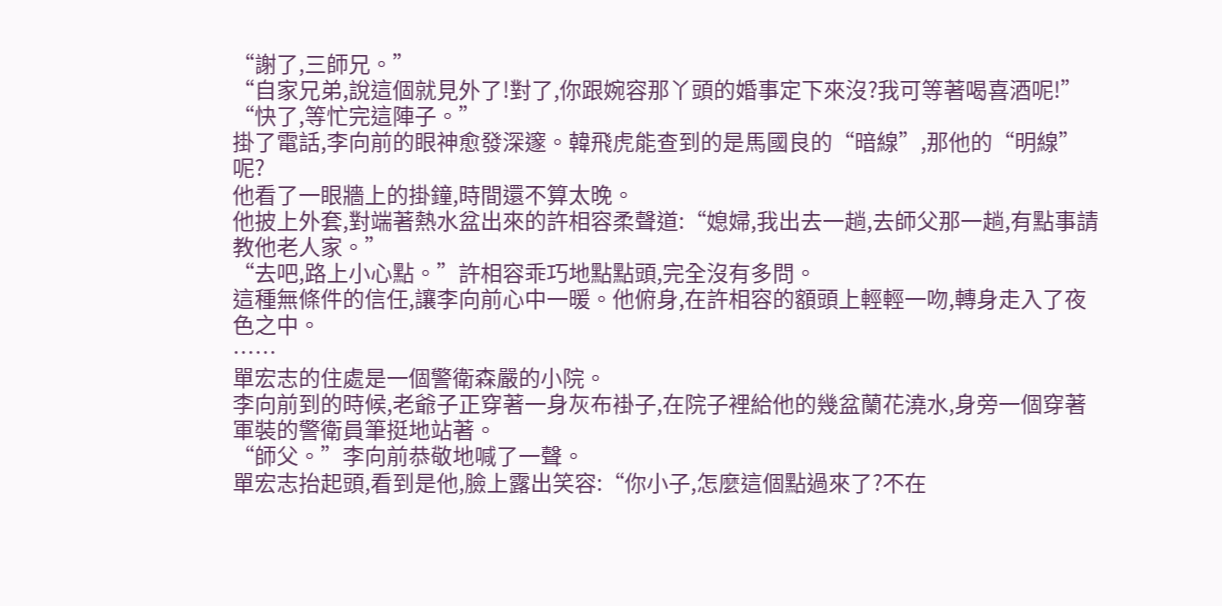“謝了,三師兄。”
“自家兄弟,說這個就見外了!對了,你跟婉容那丫頭的婚事定下來沒?我可等著喝喜酒呢!”
“快了,等忙完這陣子。”
掛了電話,李向前的眼神愈發深邃。韓飛虎能查到的是馬國良的“暗線”,那他的“明線”呢?
他看了一眼牆上的掛鐘,時間還不算太晚。
他披上外套,對端著熱水盆出來的許相容柔聲道:“媳婦,我出去一趟,去師父那一趟,有點事請教他老人家。”
“去吧,路上小心點。”許相容乖巧地點點頭,完全沒有多問。
這種無條件的信任,讓李向前心中一暖。他俯身,在許相容的額頭上輕輕一吻,轉身走入了夜色之中。
……
單宏志的住處是一個警衛森嚴的小院。
李向前到的時候,老爺子正穿著一身灰布褂子,在院子裡給他的幾盆蘭花澆水,身旁一個穿著軍裝的警衛員筆挺地站著。
“師父。”李向前恭敬地喊了一聲。
單宏志抬起頭,看到是他,臉上露出笑容:“你小子,怎麼這個點過來了?不在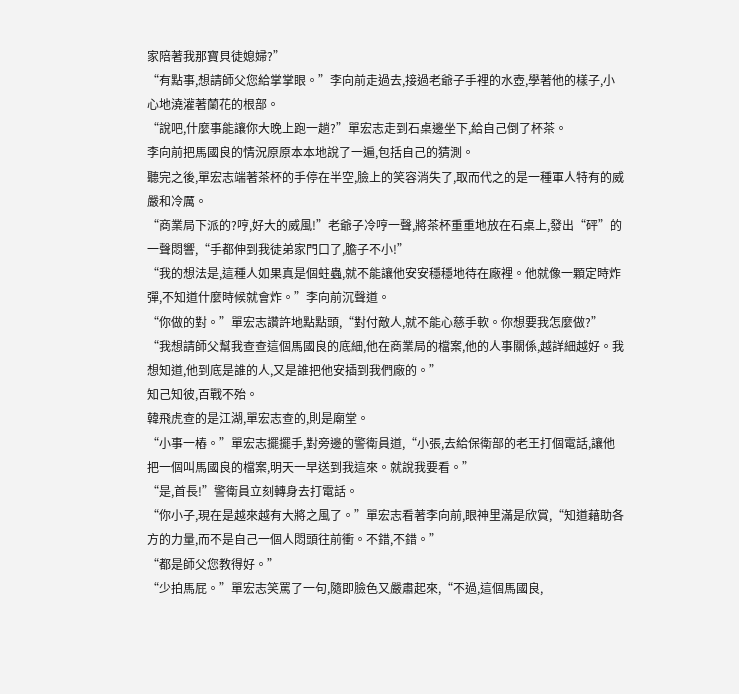家陪著我那寶貝徒媳婦?”
“有點事,想請師父您給掌掌眼。”李向前走過去,接過老爺子手裡的水壺,學著他的樣子,小心地澆灌著蘭花的根部。
“說吧,什麼事能讓你大晚上跑一趟?”單宏志走到石桌邊坐下,給自己倒了杯茶。
李向前把馬國良的情況原原本本地說了一遍,包括自己的猜測。
聽完之後,單宏志端著茶杯的手停在半空,臉上的笑容消失了,取而代之的是一種軍人特有的威嚴和冷厲。
“商業局下派的?哼,好大的威風!”老爺子冷哼一聲,將茶杯重重地放在石桌上,發出“砰”的一聲悶響,“手都伸到我徒弟家門口了,膽子不小!”
“我的想法是,這種人如果真是個蛀蟲,就不能讓他安安穩穩地待在廠裡。他就像一顆定時炸彈,不知道什麼時候就會炸。”李向前沉聲道。
“你做的對。”單宏志讚許地點點頭,“對付敵人,就不能心慈手軟。你想要我怎麼做?”
“我想請師父幫我查查這個馬國良的底細,他在商業局的檔案,他的人事關係,越詳細越好。我想知道,他到底是誰的人,又是誰把他安插到我們廠的。”
知己知彼,百戰不殆。
韓飛虎查的是江湖,單宏志查的,則是廟堂。
“小事一樁。”單宏志擺擺手,對旁邊的警衛員道,“小張,去給保衛部的老王打個電話,讓他把一個叫馬國良的檔案,明天一早送到我這來。就說我要看。”
“是,首長!”警衛員立刻轉身去打電話。
“你小子,現在是越來越有大將之風了。”單宏志看著李向前,眼神里滿是欣賞,“知道藉助各方的力量,而不是自己一個人悶頭往前衝。不錯,不錯。”
“都是師父您教得好。”
“少拍馬屁。”單宏志笑罵了一句,隨即臉色又嚴肅起來,“不過,這個馬國良,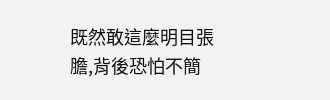既然敢這麼明目張膽,背後恐怕不簡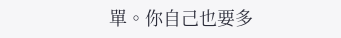單。你自己也要多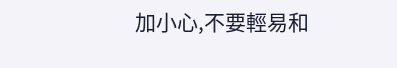加小心,不要輕易和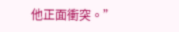他正面衝突。”